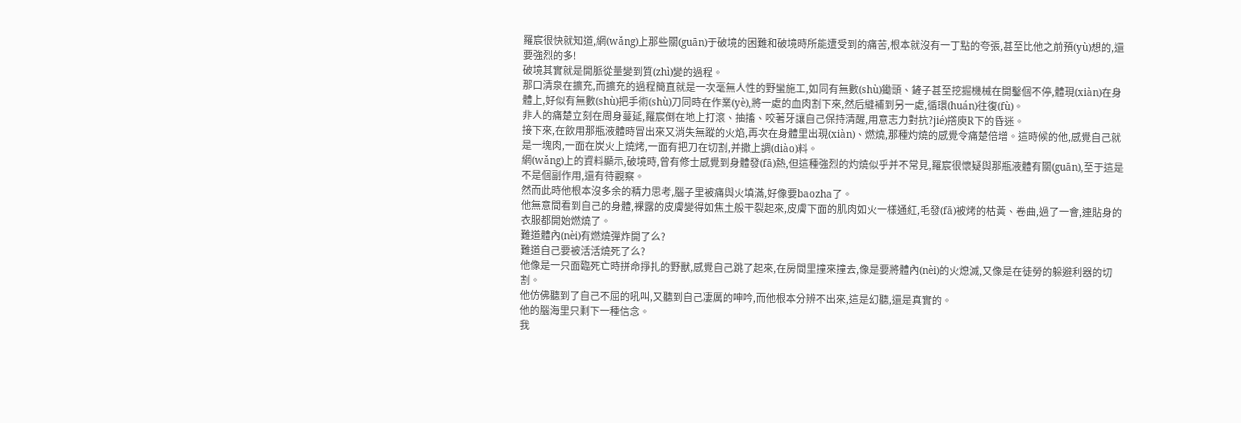羅宸很快就知道,網(wǎng)上那些關(guān)于破境的困難和破境時所能遭受到的痛苦,根本就沒有一丁點的夸張,甚至比他之前預(yù)想的,還要強烈的多!
破境其實就是開脈從量變到質(zhì)變的過程。
那口清泉在擴充,而擴充的過程簡直就是一次毫無人性的野蠻施工,如同有無數(shù)鋤頭、鏟子甚至挖掘機械在開鑿個不停,體現(xiàn)在身體上,好似有無數(shù)把手術(shù)刀同時在作業(yè),將一處的血肉割下來,然后縫補到另一處,循環(huán)往復(fù)。
非人的痛楚立刻在周身蔓延,羅宸倒在地上打滾、抽搐、咬著牙讓自己保持清醒,用意志力對抗?jié)撘庾R下的昏迷。
接下來,在飲用那瓶液體時冒出來又消失無蹤的火焰,再次在身體里出現(xiàn)、燃燒,那種灼燒的感覺令痛楚倍增。這時候的他,感覺自己就是一塊肉,一面在炭火上燒烤,一面有把刀在切割,并撒上調(diào)料。
網(wǎng)上的資料顯示,破境時,曾有修士感覺到身體發(fā)熱,但這種強烈的灼燒似乎并不常見,羅宸很懷疑與那瓶液體有關(guān),至于這是不是個副作用,還有待觀察。
然而此時他根本沒多余的精力思考,腦子里被痛與火填滿,好像要baozha了。
他無意間看到自己的身體,裸露的皮膚變得如焦土般干裂起來,皮膚下面的肌肉如火一樣通紅,毛發(fā)被烤的枯黃、卷曲,過了一會,連貼身的衣服都開始燃燒了。
難道體內(nèi)有燃燒彈炸開了么?
難道自己要被活活燒死了么?
他像是一只面臨死亡時拼命掙扎的野獸,感覺自己跳了起來,在房間里撞來撞去,像是要將體內(nèi)的火熄滅,又像是在徒勞的躲避利器的切割。
他仿佛聽到了自己不屈的吼叫,又聽到自己凄厲的呻吟,而他根本分辨不出來,這是幻聽,還是真實的。
他的腦海里只剩下一種信念。
我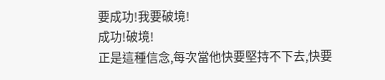要成功!我要破境!
成功!破境!
正是這種信念,每次當他快要堅持不下去,快要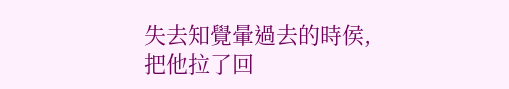失去知覺暈過去的時侯,把他拉了回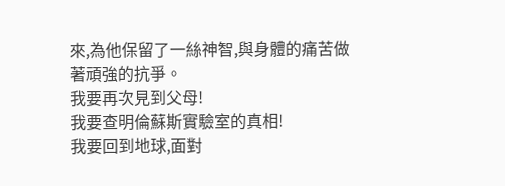來,為他保留了一絲神智,與身體的痛苦做著頑強的抗爭。
我要再次見到父母!
我要查明倫蘇斯實驗室的真相!
我要回到地球,面對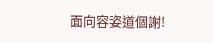面向容姿道個謝!